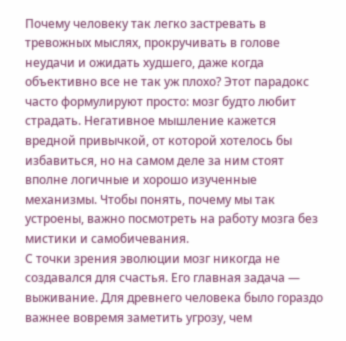Почему человеку так легко застревать в тревожных мыслях, прокручивать в голове неудачи и ожидать худшего, даже когда объективно все не так уж плохо? Этот парадокс часто формулируют просто: мозг будто любит страдать. Негативное мышление кажется вредной привычкой, от которой хотелось бы избавиться, но на самом деле за ним стоят вполне логичные и хорошо изученные механизмы. Чтобы понять, почему мы так устроены, важно посмотреть на работу мозга без мистики и самобичевания.
С точки зрения эволюции мозг никогда не создавался для счастья. Его главная задача — выживание. Для древнего человека было гораздо важнее вовремя заметить угрозу, чем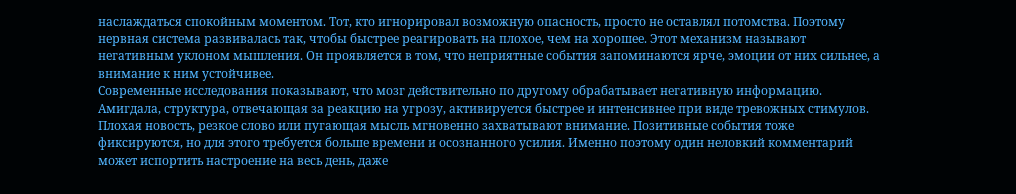наслаждаться спокойным моментом. Тот, кто игнорировал возможную опасность, просто не оставлял потомства. Поэтому нервная система развивалась так, чтобы быстрее реагировать на плохое, чем на хорошее. Этот механизм называют негативным уклоном мышления. Он проявляется в том, что неприятные события запоминаются ярче, эмоции от них сильнее, а внимание к ним устойчивее.
Современные исследования показывают, что мозг действительно по другому обрабатывает негативную информацию. Амигдала, структура, отвечающая за реакцию на угрозу, активируется быстрее и интенсивнее при виде тревожных стимулов. Плохая новость, резкое слово или пугающая мысль мгновенно захватывают внимание. Позитивные события тоже фиксируются, но для этого требуется больше времени и осознанного усилия. Именно поэтому один неловкий комментарий может испортить настроение на весь день, даже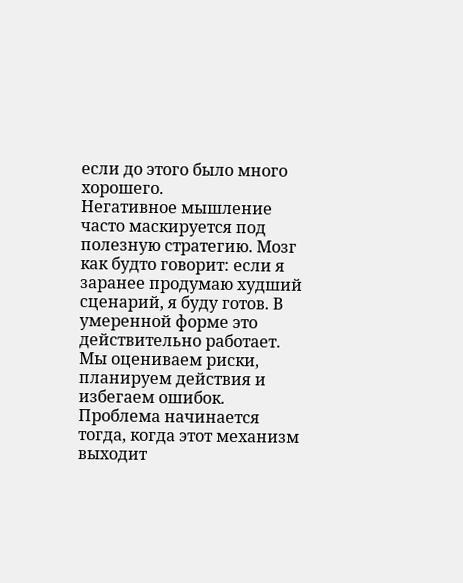если до этого было много хорошего.
Негативное мышление часто маскируется под полезную стратегию. Мозг как будто говорит: если я заранее продумаю худший сценарий, я буду готов. В умеренной форме это действительно работает. Мы оцениваем риски, планируем действия и избегаем ошибок. Проблема начинается тогда, когда этот механизм выходит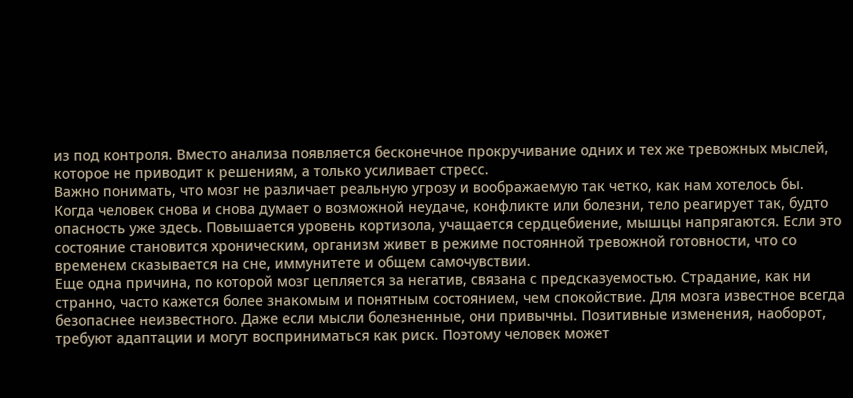из под контроля. Вместо анализа появляется бесконечное прокручивание одних и тех же тревожных мыслей, которое не приводит к решениям, а только усиливает стресс.
Важно понимать, что мозг не различает реальную угрозу и воображаемую так четко, как нам хотелось бы. Когда человек снова и снова думает о возможной неудаче, конфликте или болезни, тело реагирует так, будто опасность уже здесь. Повышается уровень кортизола, учащается сердцебиение, мышцы напрягаются. Если это состояние становится хроническим, организм живет в режиме постоянной тревожной готовности, что со временем сказывается на сне, иммунитете и общем самочувствии.
Еще одна причина, по которой мозг цепляется за негатив, связана с предсказуемостью. Страдание, как ни странно, часто кажется более знакомым и понятным состоянием, чем спокойствие. Для мозга известное всегда безопаснее неизвестного. Даже если мысли болезненные, они привычны. Позитивные изменения, наоборот, требуют адаптации и могут восприниматься как риск. Поэтому человек может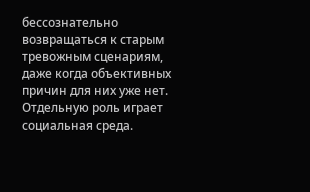бессознательно возвращаться к старым тревожным сценариям, даже когда объективных причин для них уже нет.
Отдельную роль играет социальная среда.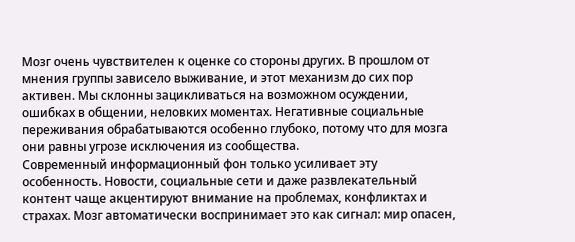Мозг очень чувствителен к оценке со стороны других. В прошлом от мнения группы зависело выживание, и этот механизм до сих пор активен. Мы склонны зацикливаться на возможном осуждении, ошибках в общении, неловких моментах. Негативные социальные переживания обрабатываются особенно глубоко, потому что для мозга они равны угрозе исключения из сообщества.
Современный информационный фон только усиливает эту особенность. Новости, социальные сети и даже развлекательный контент чаще акцентируют внимание на проблемах, конфликтах и страхах. Мозг автоматически воспринимает это как сигнал: мир опасен,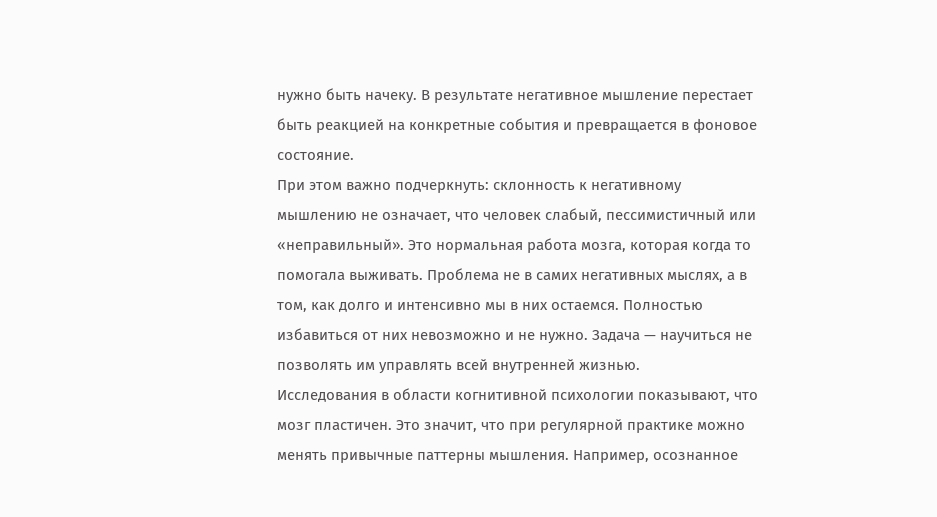нужно быть начеку. В результате негативное мышление перестает быть реакцией на конкретные события и превращается в фоновое состояние.
При этом важно подчеркнуть: склонность к негативному мышлению не означает, что человек слабый, пессимистичный или «неправильный». Это нормальная работа мозга, которая когда то помогала выживать. Проблема не в самих негативных мыслях, а в том, как долго и интенсивно мы в них остаемся. Полностью избавиться от них невозможно и не нужно. Задача — научиться не позволять им управлять всей внутренней жизнью.
Исследования в области когнитивной психологии показывают, что мозг пластичен. Это значит, что при регулярной практике можно менять привычные паттерны мышления. Например, осознанное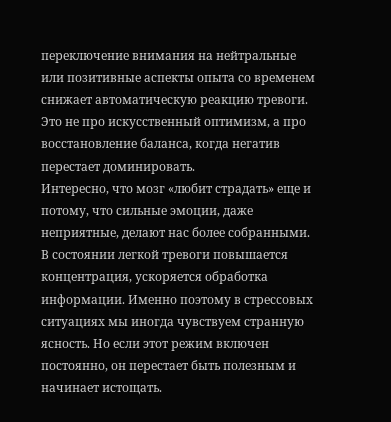переключение внимания на нейтральные или позитивные аспекты опыта со временем снижает автоматическую реакцию тревоги. Это не про искусственный оптимизм, а про восстановление баланса, когда негатив перестает доминировать.
Интересно, что мозг «любит страдать» еще и потому, что сильные эмоции, даже неприятные, делают нас более собранными. В состоянии легкой тревоги повышается концентрация, ускоряется обработка информации. Именно поэтому в стрессовых ситуациях мы иногда чувствуем странную ясность. Но если этот режим включен постоянно, он перестает быть полезным и начинает истощать.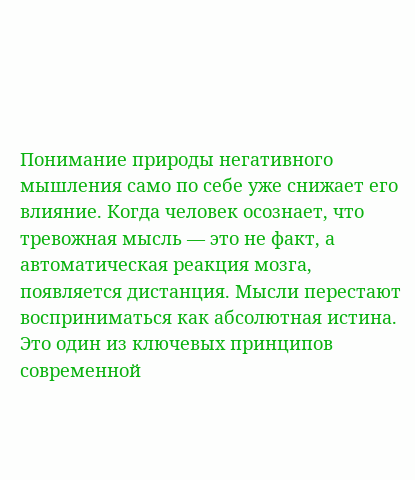Понимание природы негативного мышления само по себе уже снижает его влияние. Когда человек осознает, что тревожная мысль — это не факт, а автоматическая реакция мозга, появляется дистанция. Мысли перестают восприниматься как абсолютная истина. Это один из ключевых принципов современной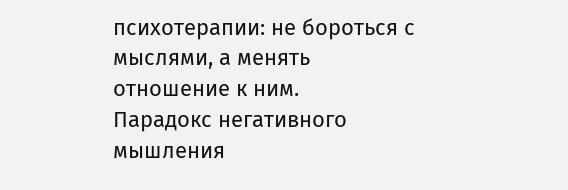психотерапии: не бороться с мыслями, а менять отношение к ним.
Парадокс негативного мышления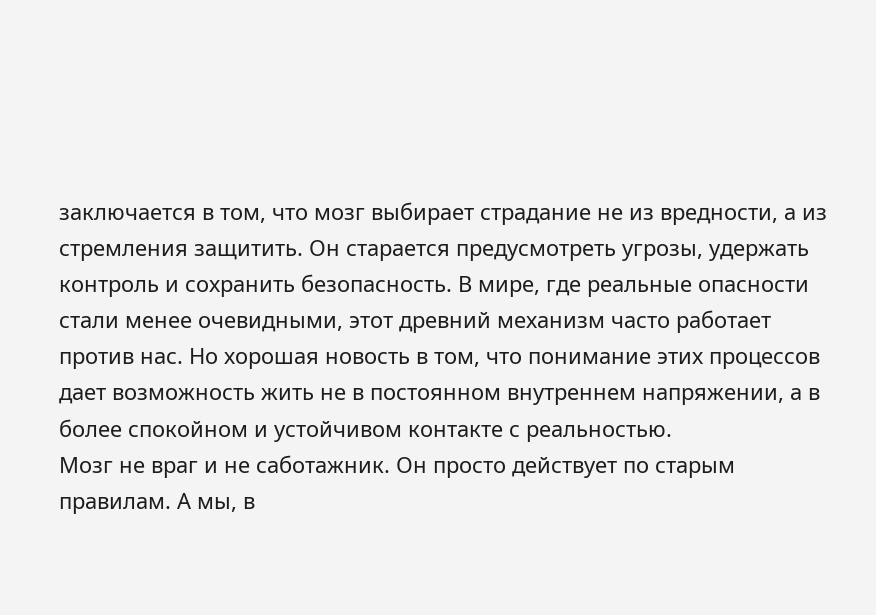заключается в том, что мозг выбирает страдание не из вредности, а из стремления защитить. Он старается предусмотреть угрозы, удержать контроль и сохранить безопасность. В мире, где реальные опасности стали менее очевидными, этот древний механизм часто работает против нас. Но хорошая новость в том, что понимание этих процессов дает возможность жить не в постоянном внутреннем напряжении, а в более спокойном и устойчивом контакте с реальностью.
Мозг не враг и не саботажник. Он просто действует по старым правилам. А мы, в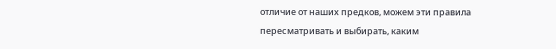отличие от наших предков, можем эти правила пересматривать и выбирать, каким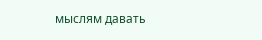мыслям давать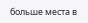больше места в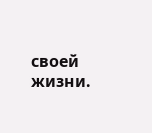своей жизни.